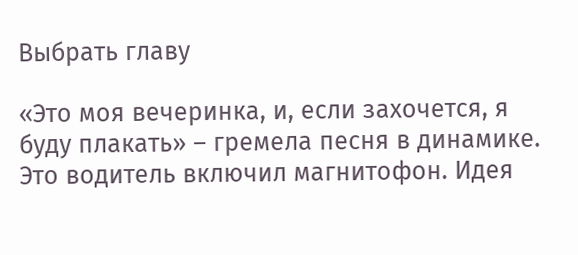Выбрать главу

«Это моя вечеринка, и, если захочется, я буду плакать» – гремела песня в динамике. Это водитель включил магнитофон. Идея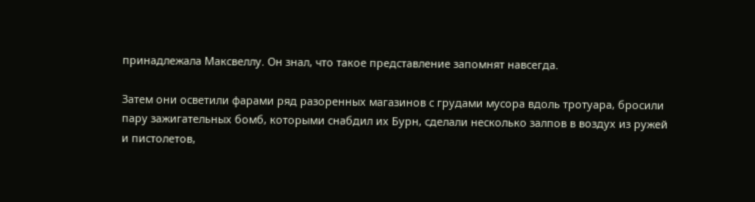принадлежала Максвеллу. Он знал, что такое представление запомнят навсегда.

Затем они осветили фарами ряд разоренных магазинов с грудами мусора вдоль тротуара, бросили пару зажигательных бомб, которыми снабдил их Бурн, сделали несколько залпов в воздух из ружей и пистолетов,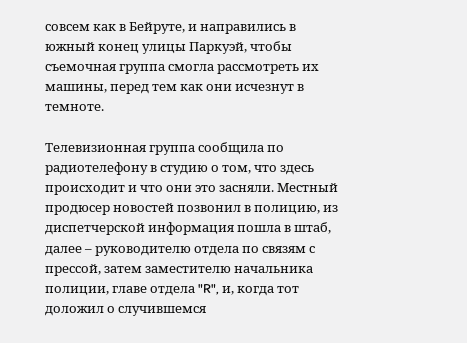совсем как в Бейруте, и направились в южный конец улицы Паркуэй, чтобы съемочная группа смогла рассмотреть их машины, перед тем как они исчезнут в темноте.

Телевизионная группа сообщила по радиотелефону в студию о том, что здесь происходит и что они это засняли. Местный продюсер новостей позвонил в полицию, из диспетчерской информация пошла в штаб, далее – руководителю отдела по связям с прессой, затем заместителю начальника полиции, главе отдела "R", и, когда тот доложил о случившемся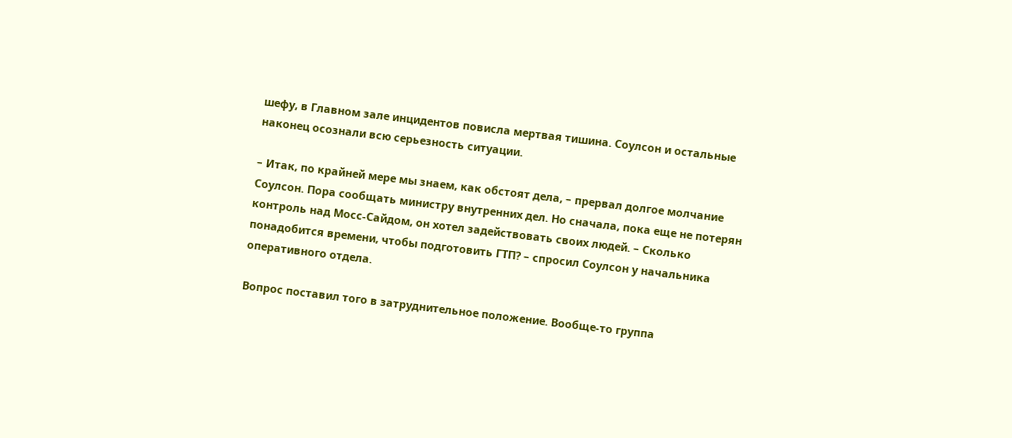шефу, в Главном зале инцидентов повисла мертвая тишина. Соулсон и остальные наконец осознали всю серьезность ситуации.

– Итак, по крайней мере мы знаем, как обстоят дела, – прервал долгое молчание Соулсон. Пора сообщать министру внутренних дел. Но сначала, пока еще не потерян контроль над Мосс-Сайдом, он хотел задействовать своих людей. – Сколько понадобится времени, чтобы подготовить ГТП? – спросил Соулсон у начальника оперативного отдела.

Вопрос поставил того в затруднительное положение. Вообще-то группа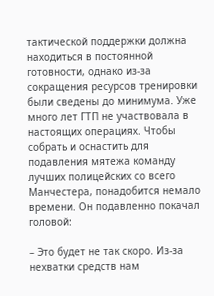тактической поддержки должна находиться в постоянной готовности, однако из-за сокращения ресурсов тренировки были сведены до минимума. Уже много лет ГТП не участвовала в настоящих операциях. Чтобы собрать и оснастить для подавления мятежа команду лучших полицейских со всего Манчестера, понадобится немало времени. Он подавленно покачал головой:

– Это будет не так скоро. Из-за нехватки средств нам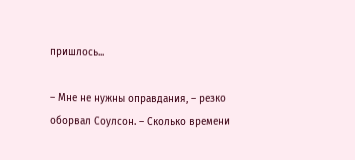пришлось...

– Мне не нужны оправдания, – резко оборвал Соулсон. – Сколько времени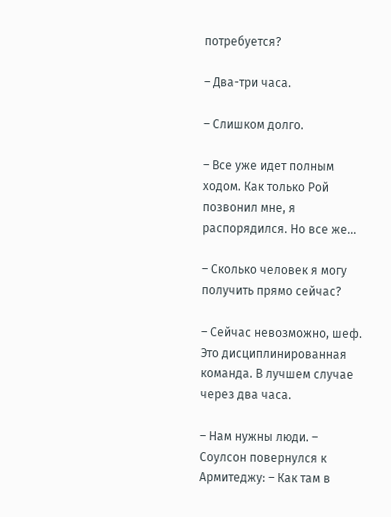потребуется?

– Два-три часа.

– Слишком долго.

– Все уже идет полным ходом. Как только Рой позвонил мне, я распорядился. Но все же...

– Сколько человек я могу получить прямо сейчас?

– Сейчас невозможно, шеф. Это дисциплинированная команда. В лучшем случае через два часа.

– Нам нужны люди. – Соулсон повернулся к Армитеджу: – Как там в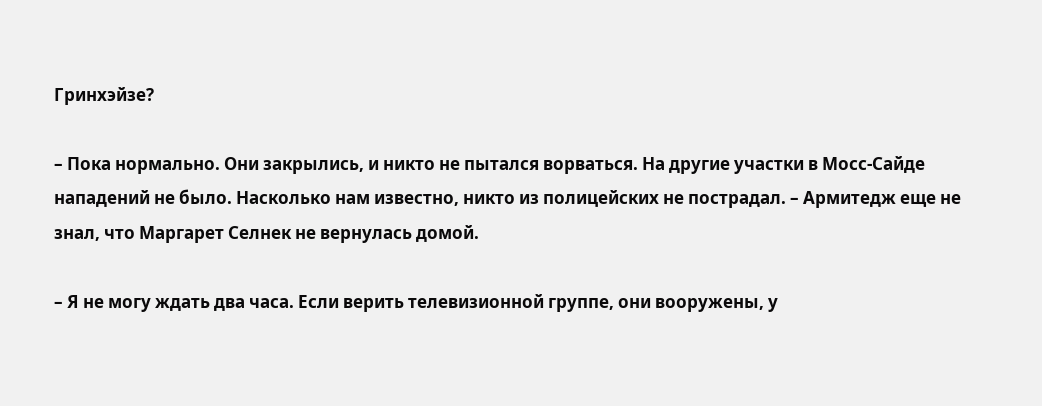Гринхэйзе?

– Пока нормально. Они закрылись, и никто не пытался ворваться. На другие участки в Мосс-Сайде нападений не было. Насколько нам известно, никто из полицейских не пострадал. – Армитедж еще не знал, что Маргарет Селнек не вернулась домой.

– Я не могу ждать два часа. Если верить телевизионной группе, они вооружены, у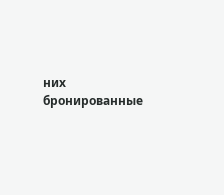них бронированные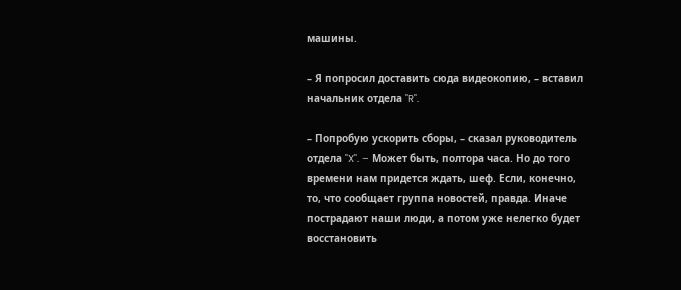машины.

– Я попросил доставить сюда видеокопию, – вставил начальник отдела "R".

– Попробую ускорить сборы, – сказал руководитель отдела "X". – Может быть, полтора часа. Но до того времени нам придется ждать, шеф. Если, конечно, то, что сообщает группа новостей, правда. Иначе пострадают наши люди, а потом уже нелегко будет восстановить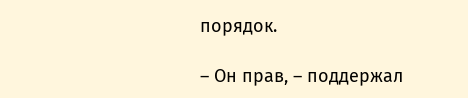порядок.

– Он прав, – поддержал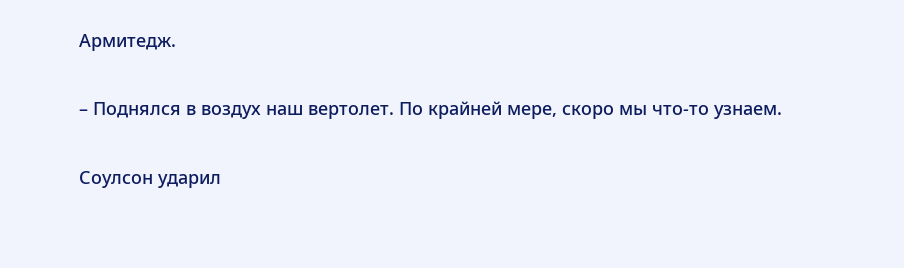Армитедж.

– Поднялся в воздух наш вертолет. По крайней мере, скоро мы что-то узнаем.

Соулсон ударил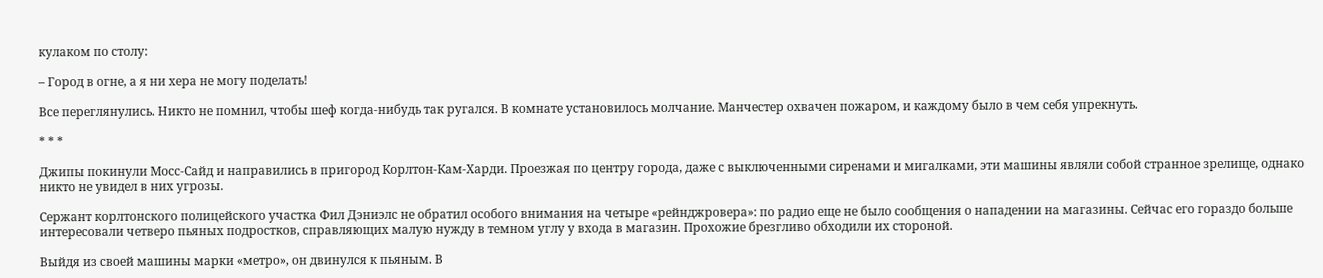кулаком по столу:

– Город в огне, а я ни хера не могу поделать!

Все переглянулись. Никто не помнил, чтобы шеф когда-нибудь так ругался. В комнате установилось молчание. Манчестер охвачен пожаром, и каждому было в чем себя упрекнуть.

* * *

Джипы покинули Мосс-Сайд и направились в пригород Корлтон-Кам-Харди. Проезжая по центру города, даже с выключенными сиренами и мигалками, эти машины являли собой странное зрелище, однако никто не увидел в них угрозы.

Сержант корлтонского полицейского участка Фил Дэниэлс не обратил особого внимания на четыре «рейнджровера»: по радио еще не было сообщения о нападении на магазины. Сейчас его гораздо больше интересовали четверо пьяных подростков, справляющих малую нужду в темном углу у входа в магазин. Прохожие брезгливо обходили их стороной.

Выйдя из своей машины марки «метро», он двинулся к пьяным. В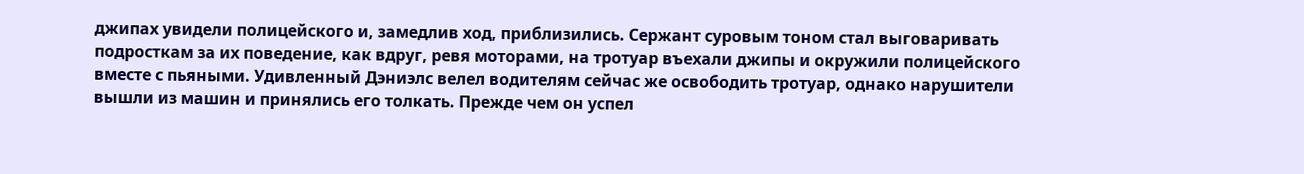джипах увидели полицейского и, замедлив ход, приблизились. Сержант суровым тоном стал выговаривать подросткам за их поведение, как вдруг, ревя моторами, на тротуар въехали джипы и окружили полицейского вместе с пьяными. Удивленный Дэниэлс велел водителям сейчас же освободить тротуар, однако нарушители вышли из машин и принялись его толкать. Прежде чем он успел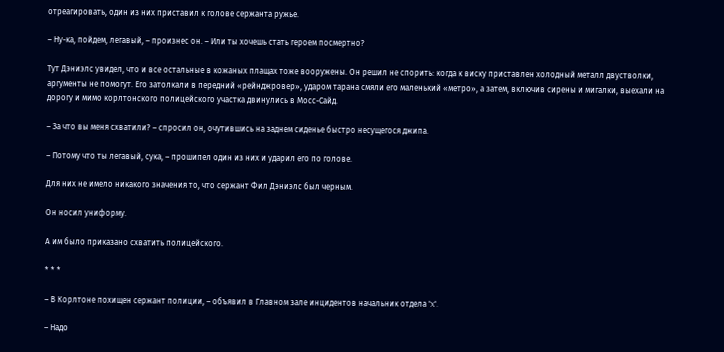отреагировать, один из них приставил к голове сержанта ружье.

– Ну-ка, пойдем, легавый, – произнес он. – Или ты хочешь стать героем посмертно?

Тут Дэниэлс увидел, что и все остальные в кожаных плащах тоже вооружены. Он решил не спорить: когда к виску приставлен холодный металл двустволки, аргументы не помогут. Его затолкали в передний «рейнджровер», ударом тарана смяли его маленький «метро», а затем, включив сирены и мигалки, выехали на дорогу и мимо корлтонского полицейского участка двинулись в Мосс-Сайд.

– За что вы меня схватили? – спросил он, очутившись на заднем сиденье быстро несущегося джипа.

– Потому что ты легавый, сука, – прошипел один из них и ударил его по голове.

Для них не имело никакого значения то, что сержант Фил Дэниэлс был черным.

Он носил униформу.

А им было приказано схватить полицейского.

* * *

– В Корлтоне похищен сержант полиции, – объявил в Главном зале инцидентов начальник отдела "X".

– Надо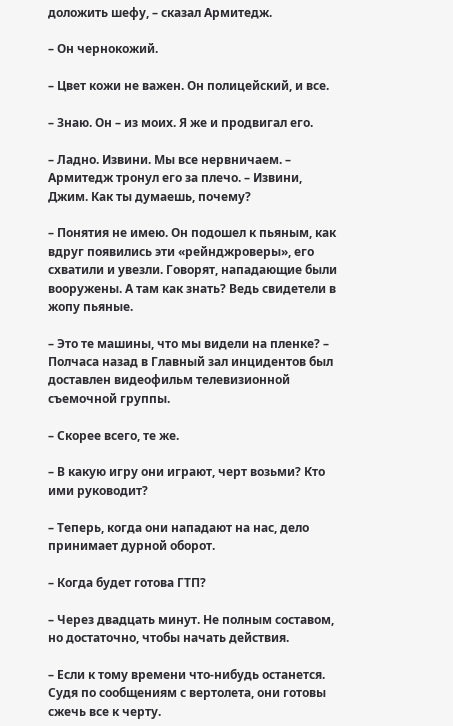доложить шефу, – сказал Армитедж.

– Он чернокожий.

– Цвет кожи не важен. Он полицейский, и все.

– Знаю. Он – из моих. Я же и продвигал его.

– Ладно. Извини. Мы все нервничаем. – Армитедж тронул его за плечо. – Извини, Джим. Как ты думаешь, почему?

– Понятия не имею. Он подошел к пьяным, как вдруг появились эти «рейнджроверы», его схватили и увезли. Говорят, нападающие были вооружены. А там как знать? Ведь свидетели в жопу пьяные.

– Это те машины, что мы видели на пленке? – Полчаса назад в Главный зал инцидентов был доставлен видеофильм телевизионной съемочной группы.

– Скорее всего, те же.

– В какую игру они играют, черт возьми? Кто ими руководит?

– Теперь, когда они нападают на нас, дело принимает дурной оборот.

– Когда будет готова ГТП?

– Через двадцать минут. Не полным составом, но достаточно, чтобы начать действия.

– Если к тому времени что-нибудь останется. Судя по сообщениям с вертолета, они готовы сжечь все к черту.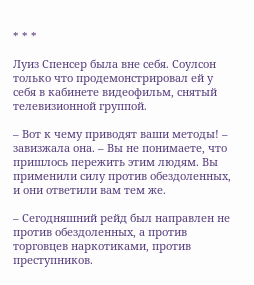* * *

Луиз Спенсер была вне себя. Соулсон только что продемонстрировал ей у себя в кабинете видеофильм, снятый телевизионной группой.

– Вот к чему приводят ваши методы! – завизжала она. – Вы не понимаете, что пришлось пережить этим людям. Вы применили силу против обездоленных, и они ответили вам тем же.

– Сегодняшний рейд был направлен не против обездоленных, а против торговцев наркотиками, против преступников.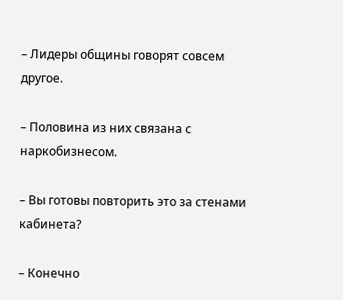– Лидеры общины говорят совсем другое.

– Половина из них связана с наркобизнесом.

– Вы готовы повторить это за стенами кабинета?

– Конечно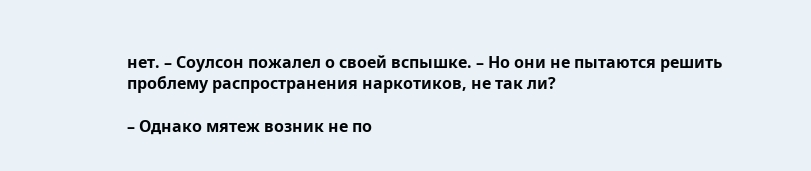нет. – Соулсон пожалел о своей вспышке. – Но они не пытаются решить проблему распространения наркотиков, не так ли?

– Однако мятеж возник не по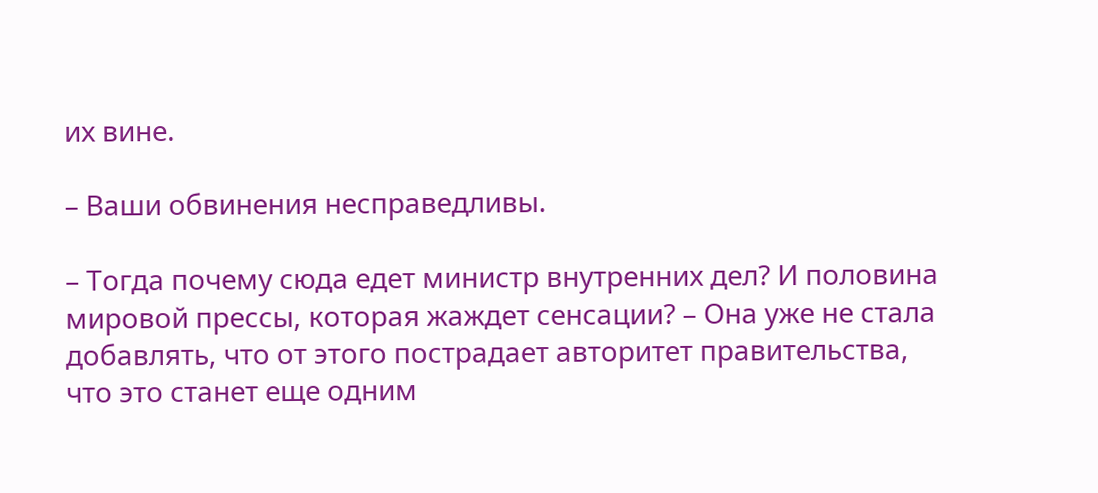их вине.

– Ваши обвинения несправедливы.

– Тогда почему сюда едет министр внутренних дел? И половина мировой прессы, которая жаждет сенсации? – Она уже не стала добавлять, что от этого пострадает авторитет правительства, что это станет еще одним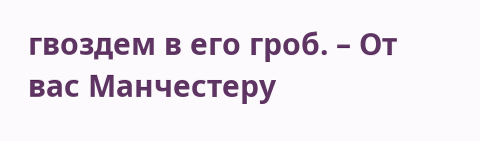гвоздем в его гроб. – От вас Манчестеру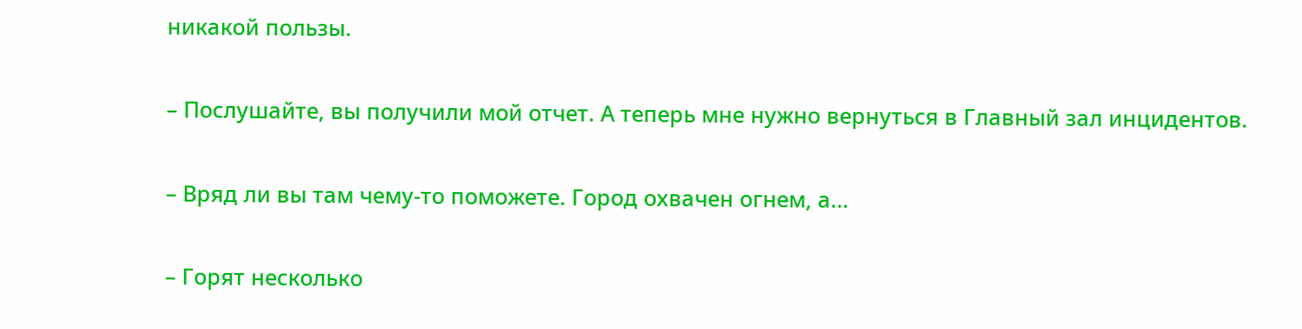никакой пользы.

– Послушайте, вы получили мой отчет. А теперь мне нужно вернуться в Главный зал инцидентов.

– Вряд ли вы там чему-то поможете. Город охвачен огнем, а...

– Горят несколько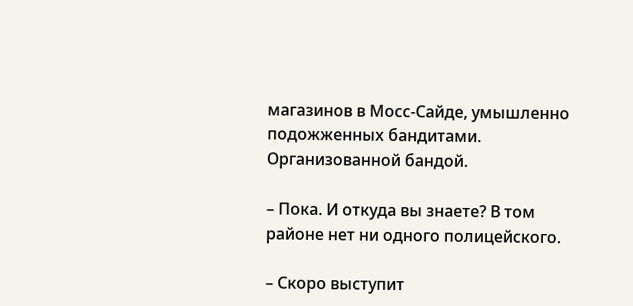магазинов в Мосс-Сайде, умышленно подожженных бандитами. Организованной бандой.

– Пока. И откуда вы знаете? В том районе нет ни одного полицейского.

– Скоро выступит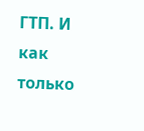ГТП. И как только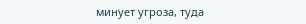минует угроза, туда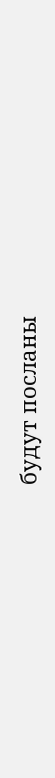будут посланы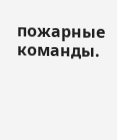пожарные команды.